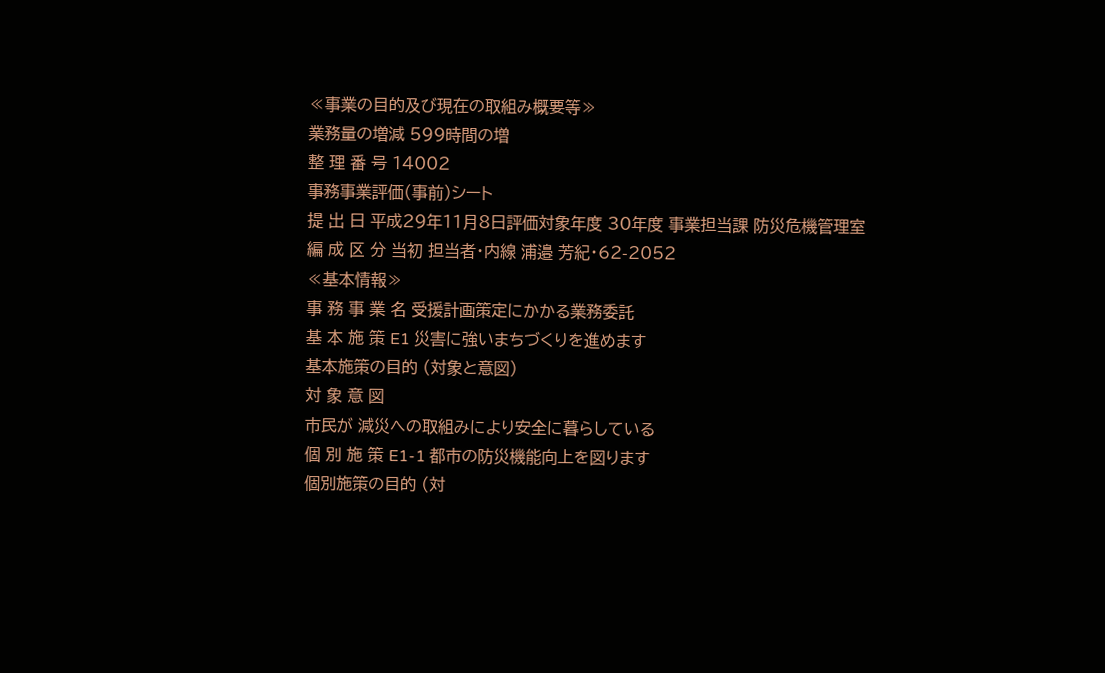≪事業の目的及び現在の取組み概要等≫
業務量の増減 599時間の増
整 理 番 号 14002
事務事業評価(事前)シート
提 出 日 平成29年11月8日評価対象年度 30年度 事業担当課 防災危機管理室
編 成 区 分 当初 担当者・内線 浦邉 芳紀・62-2052
≪基本情報≫
事 務 事 業 名 受援計画策定にかかる業務委託
基 本 施 策 E1 災害に強いまちづくりを進めます
基本施策の目的 (対象と意図)
対 象 意 図
市民が 減災への取組みにより安全に暮らしている
個 別 施 策 E1-1 都市の防災機能向上を図ります
個別施策の目的 (対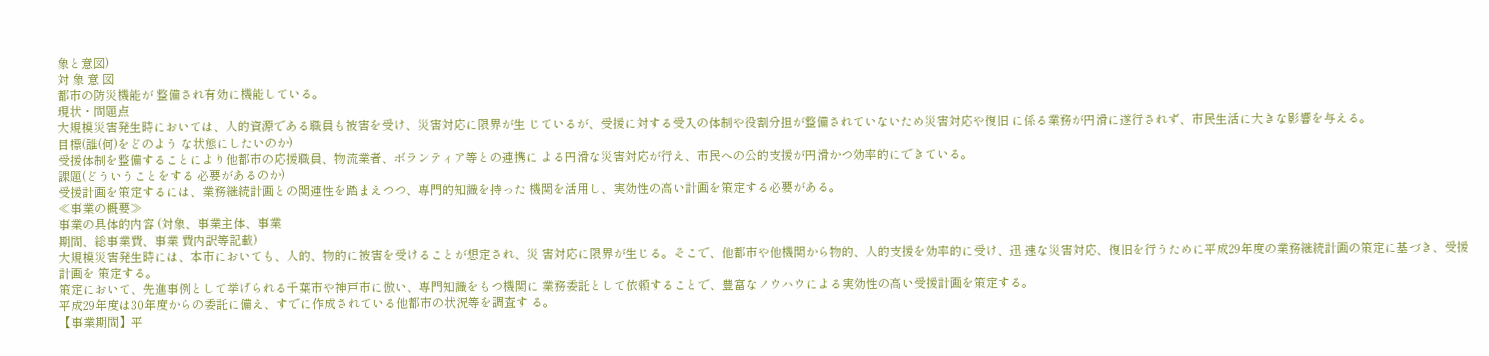象と意図)
対 象 意 図
都市の防災機能が 整備され有効に機能している。
現状・問題点
大規模災害発生時においては、人的資源である職員も被害を受け、災害対応に限界が生 じているが、受援に対する受入の体制や役割分担が整備されていないため災害対応や復旧 に係る業務が円滑に遂行されず、市民生活に大きな影響を与える。
目標(誰(何)をどのよう な状態にしたいのか)
受援体制を整備することにより他都市の応援職員、物流業者、ボランティア等との連携に よる円滑な災害対応が行え、市民への公的支援が円滑かつ効率的にできている。
課題(どういうことをする 必要があるのか)
受援計画を策定するには、業務継続計画との関連性を踏まえつつ、専門的知識を持った 機関を活用し、実効性の高い計画を策定する必要がある。
≪事業の概要≫
事業の具体的内容 (対象、事業主体、事業
期間、総事業費、事業 費内訳等記載)
大規模災害発生時には、本市においても、人的、物的に被害を受けることが想定され、災 害対応に限界が生じる。そこで、他都市や他機関から物的、人的支援を効率的に受け、迅 速な災害対応、復旧を行うために平成29年度の業務継続計画の策定に基づき、受援計画を 策定する。
策定において、先進事例として挙げられる千葉市や神戸市に倣い、専門知識をもつ機関に 業務委託として依頼することで、豊富なノウハウによる実効性の高い受援計画を策定する。
平成29年度は30年度からの委託に備え、すでに作成されている他都市の状況等を調査す る。
【事業期間】平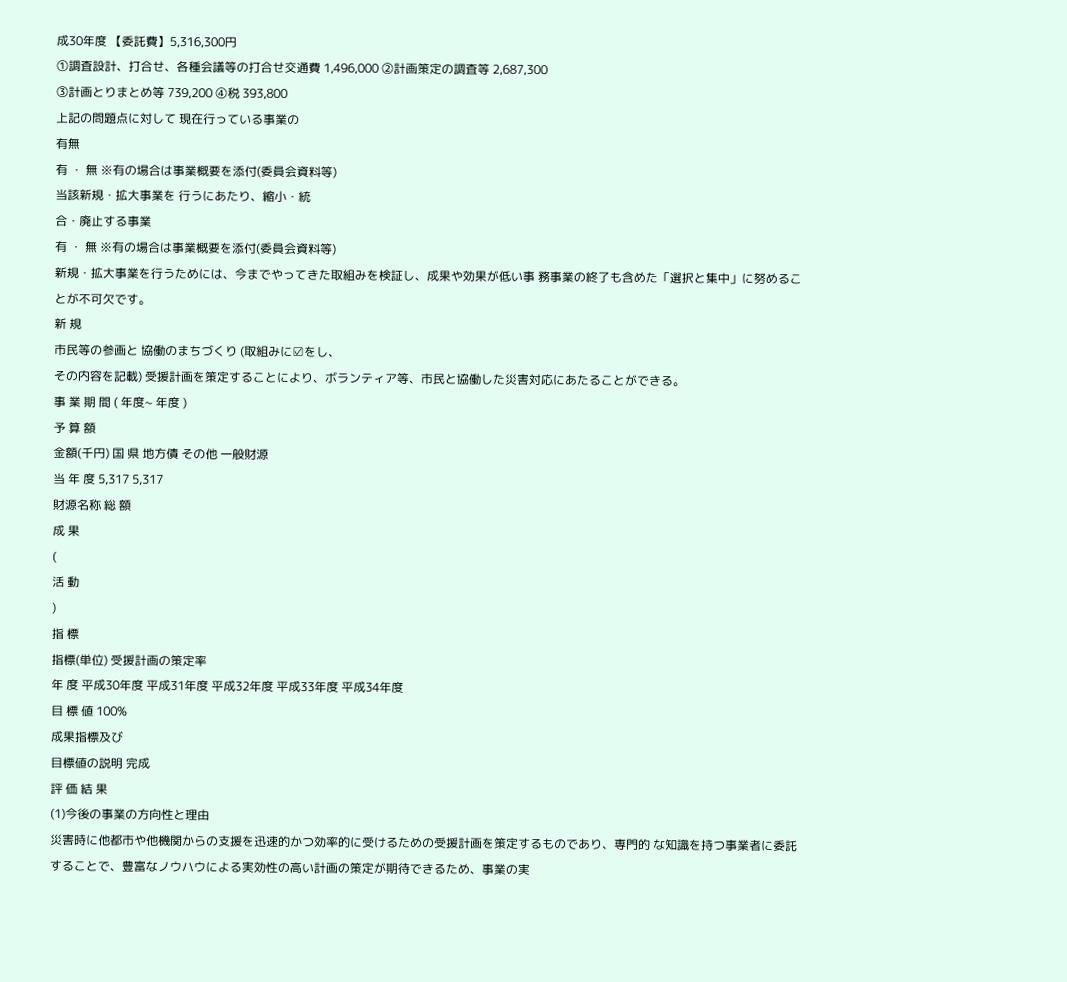成30年度 【委託費】5,316,300円
①調査設計、打合せ、各種会議等の打合せ交通費 1,496,000 ②計画策定の調査等 2,687,300
③計画とりまとめ等 739,200 ④税 393,800
上記の問題点に対して 現在行っている事業の
有無
有 ・ 無 ※有の場合は事業概要を添付(委員会資料等)
当該新規・拡大事業を 行うにあたり、縮小・統
合・廃止する事業
有 ・ 無 ※有の場合は事業概要を添付(委員会資料等)
新規・拡大事業を行うためには、今までやってきた取組みを検証し、成果や効果が低い事 務事業の終了も含めた「選択と集中」に努めることが不可欠です。
新 規
市民等の参画と 協働のまちづくり (取組みに☑をし、
その内容を記載) 受援計画を策定することにより、ボランティア等、市民と協働した災害対応にあたることができる。
事 業 期 間 ( 年度~ 年度 )
予 算 額
金額(千円) 国 県 地方債 その他 一般財源
当 年 度 5,317 5,317
財源名称 総 額
成 果
(
活 動
)
指 標
指標(単位) 受援計画の策定率
年 度 平成30年度 平成31年度 平成32年度 平成33年度 平成34年度
目 標 値 100%
成果指標及び
目標値の説明 完成
評 価 結 果
(1)今後の事業の方向性と理由
災害時に他都市や他機関からの支援を迅速的かつ効率的に受けるための受援計画を策定するものであり、専門的 な知識を持つ事業者に委託することで、豊富なノウハウによる実効性の高い計画の策定が期待できるため、事業の実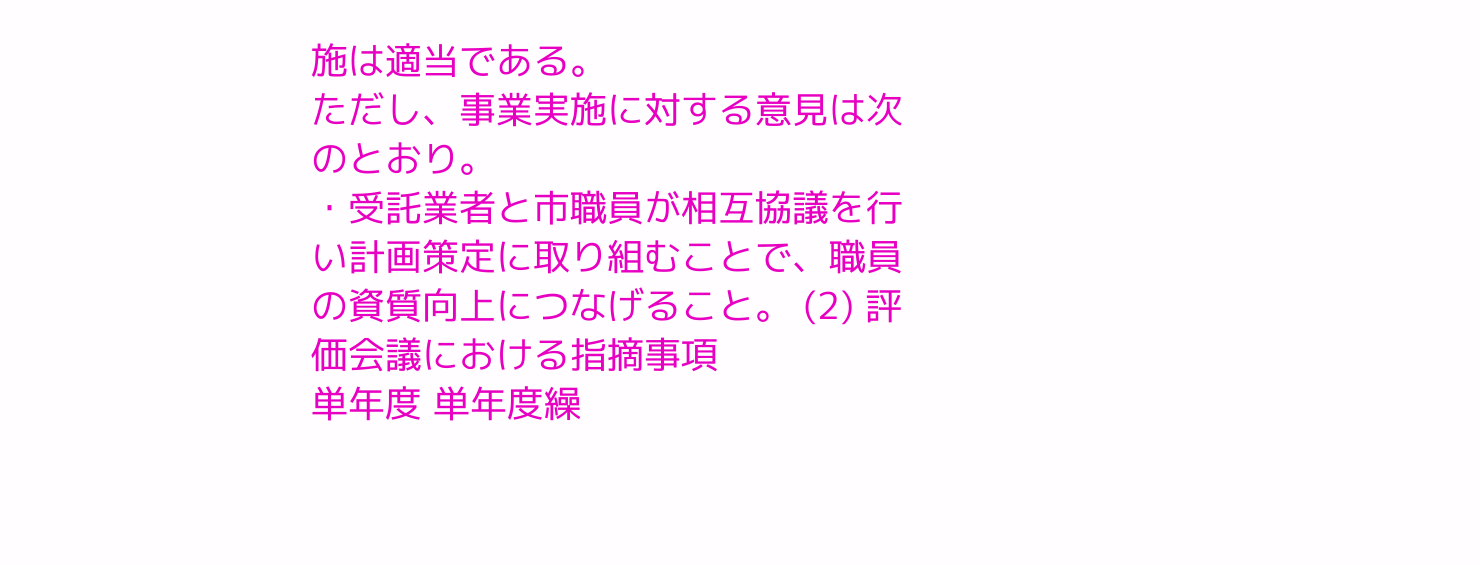施は適当である。
ただし、事業実施に対する意見は次のとおり。
・受託業者と市職員が相互協議を行い計画策定に取り組むことで、職員の資質向上につなげること。 (2) 評価会議における指摘事項
単年度 単年度繰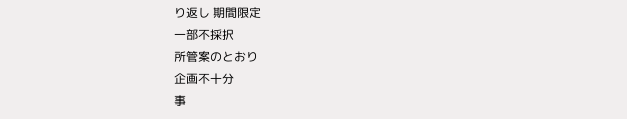り返し 期間限定
一部不採択
所管案のとおり
企画不十分
事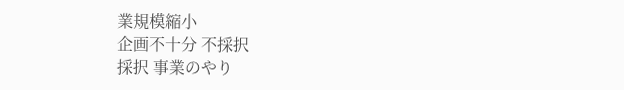業規模縮小
企画不十分 不採択
採択 事業のやり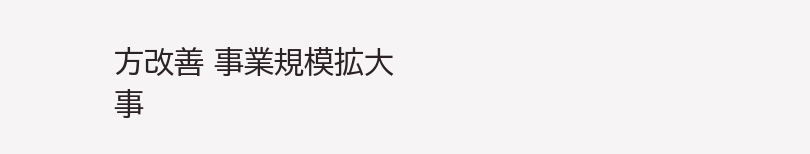方改善 事業規模拡大
事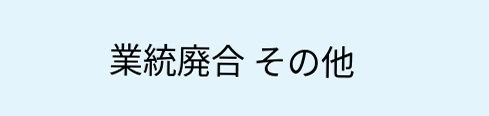業統廃合 その他